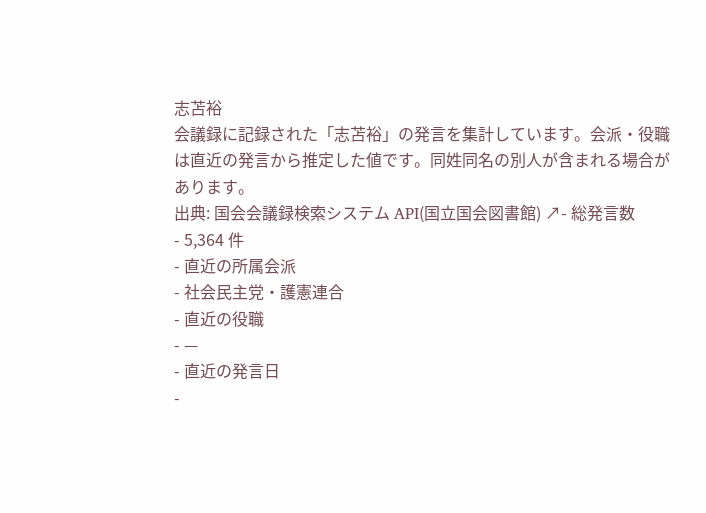志苫裕
会議録に記録された「志苫裕」の発言を集計しています。会派・役職は直近の発言から推定した値です。同姓同名の別人が含まれる場合があります。
出典: 国会会議録検索システム API(国立国会図書館) ↗- 総発言数
- 5,364 件
- 直近の所属会派
- 社会民主党・護憲連合
- 直近の役職
- —
- 直近の発言日
-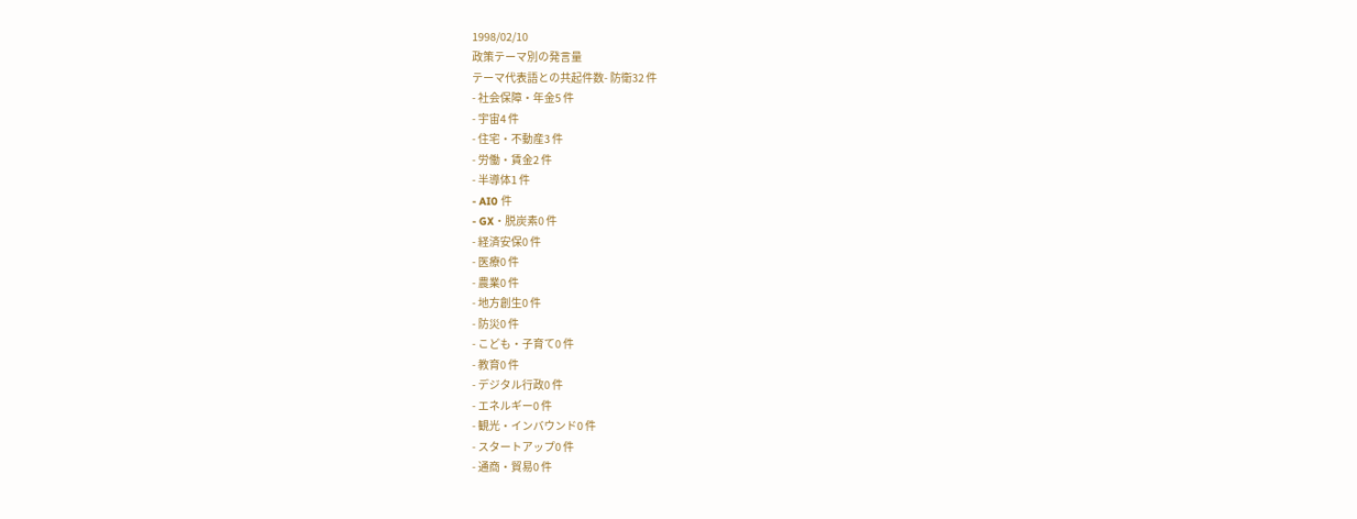1998/02/10
政策テーマ別の発言量
テーマ代表語との共起件数- 防衛32 件
- 社会保障・年金5 件
- 宇宙4 件
- 住宅・不動産3 件
- 労働・賃金2 件
- 半導体1 件
- AI0 件
- GX・脱炭素0 件
- 経済安保0 件
- 医療0 件
- 農業0 件
- 地方創生0 件
- 防災0 件
- こども・子育て0 件
- 教育0 件
- デジタル行政0 件
- エネルギー0 件
- 観光・インバウンド0 件
- スタートアップ0 件
- 通商・貿易0 件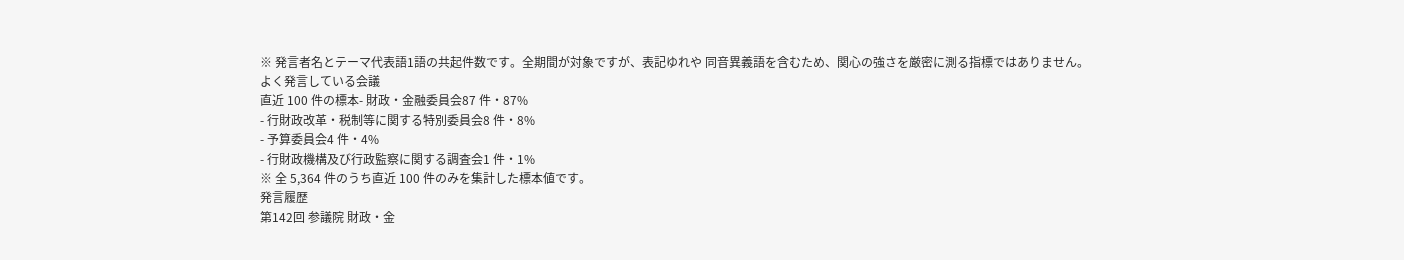※ 発言者名とテーマ代表語1語の共起件数です。全期間が対象ですが、表記ゆれや 同音異義語を含むため、関心の強さを厳密に測る指標ではありません。
よく発言している会議
直近 100 件の標本- 財政・金融委員会87 件・87%
- 行財政改革・税制等に関する特別委員会8 件・8%
- 予算委員会4 件・4%
- 行財政機構及び行政監察に関する調査会1 件・1%
※ 全 5,364 件のうち直近 100 件のみを集計した標本値です。
発言履歴
第142回 参議院 財政・金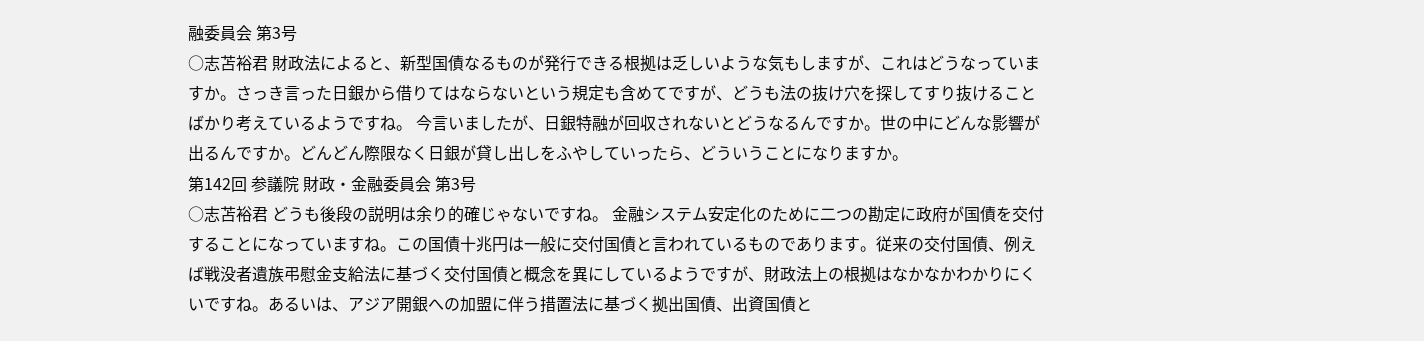融委員会 第3号
○志苫裕君 財政法によると、新型国債なるものが発行できる根拠は乏しいような気もしますが、これはどうなっていますか。さっき言った日銀から借りてはならないという規定も含めてですが、どうも法の抜け穴を探してすり抜けることばかり考えているようですね。 今言いましたが、日銀特融が回収されないとどうなるんですか。世の中にどんな影響が出るんですか。どんどん際限なく日銀が貸し出しをふやしていったら、どういうことになりますか。
第142回 参議院 財政・金融委員会 第3号
○志苫裕君 どうも後段の説明は余り的確じゃないですね。 金融システム安定化のために二つの勘定に政府が国債を交付することになっていますね。この国債十兆円は一般に交付国債と言われているものであります。従来の交付国債、例えば戦没者遺族弔慰金支給法に基づく交付国債と概念を異にしているようですが、財政法上の根拠はなかなかわかりにくいですね。あるいは、アジア開銀への加盟に伴う措置法に基づく拠出国債、出資国債と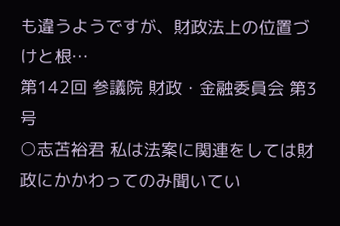も違うようですが、財政法上の位置づけと根…
第142回 参議院 財政・金融委員会 第3号
○志苫裕君 私は法案に関連をしては財政にかかわってのみ聞いてい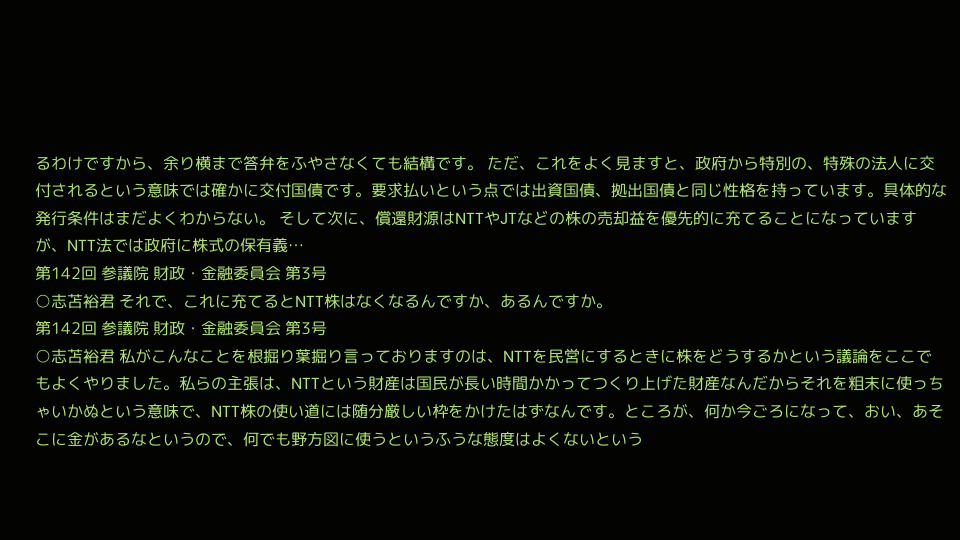るわけですから、余り横まで答弁をふやさなくても結構です。 ただ、これをよく見ますと、政府から特別の、特殊の法人に交付されるという意味では確かに交付国債です。要求払いという点では出資国債、拠出国債と同じ性格を持っています。具体的な発行条件はまだよくわからない。 そして次に、償還財源はNTTやJTなどの株の売却益を優先的に充てることになっていますが、NTT法では政府に株式の保有義…
第142回 参議院 財政・金融委員会 第3号
○志苫裕君 それで、これに充てるとNTT株はなくなるんですか、あるんですか。
第142回 参議院 財政・金融委員会 第3号
○志苫裕君 私がこんなことを根掘り葉掘り言っておりますのは、NTTを民営にするときに株をどうするかという議論をここでもよくやりました。私らの主張は、NTTという財産は国民が長い時間かかってつくり上げた財産なんだからそれを粗末に使っちゃいかぬという意味で、NTT株の使い道には随分厳しい枠をかけたはずなんです。ところが、何か今ごろになって、おい、あそこに金があるなというので、何でも野方図に使うというふうな態度はよくないという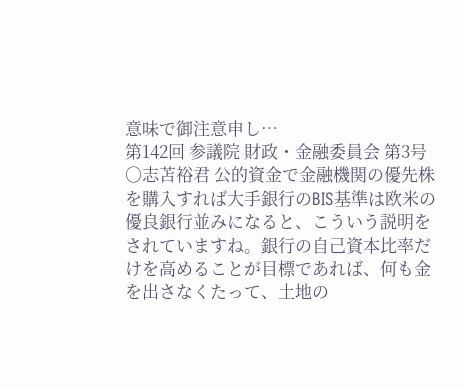意味で御注意申し…
第142回 参議院 財政・金融委員会 第3号
○志苫裕君 公的資金で金融機関の優先株を購入すれば大手銀行のBIS基準は欧米の優良銀行並みになると、こういう説明をされていますね。銀行の自己資本比率だけを高めることが目標であれば、何も金を出さなくたって、土地の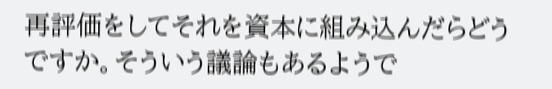再評価をしてそれを資本に組み込んだらどうですか。そういう議論もあるようで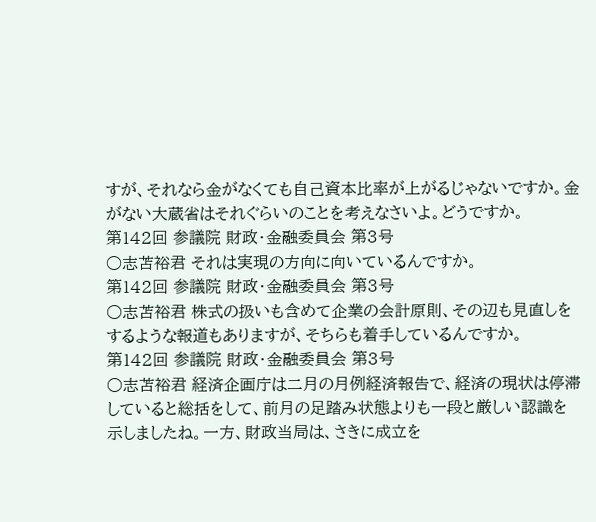すが、それなら金がなくても自己資本比率が上がるじゃないですか。金がない大蔵省はそれぐらいのことを考えなさいよ。どうですか。
第142回 参議院 財政・金融委員会 第3号
○志苫裕君 それは実現の方向に向いているんですか。
第142回 参議院 財政・金融委員会 第3号
○志苫裕君 株式の扱いも含めて企業の会計原則、その辺も見直しをするような報道もありますが、そちらも着手しているんですか。
第142回 参議院 財政・金融委員会 第3号
○志苫裕君 経済企画庁は二月の月例経済報告で、経済の現状は停滞していると総括をして、前月の足踏み状態よりも一段と厳しい認識を示しましたね。一方、財政当局は、さきに成立を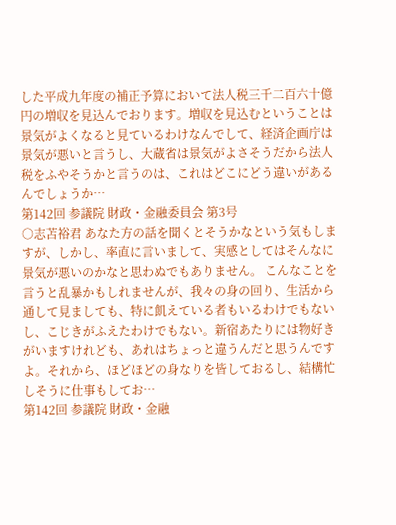した平成九年度の補正予算において法人税三千二百六十億円の増収を見込んでおります。増収を見込むということは景気がよくなると見ているわけなんでして、経済企画庁は景気が悪いと言うし、大蔵省は景気がよさそうだから法人税をふやそうかと言うのは、これはどこにどう違いがあるんでしょうか…
第142回 参議院 財政・金融委員会 第3号
○志苫裕君 あなた方の話を聞くとそうかなという気もしますが、しかし、率直に言いまして、実感としてはそんなに景気が悪いのかなと思わぬでもありません。 こんなことを言うと乱暴かもしれませんが、我々の身の回り、生活から通して見ましても、特に飢えている者もいるわけでもないし、こじきがふえたわけでもない。新宿あたりには物好きがいますけれども、あれはちょっと違うんだと思うんですよ。それから、ほどほどの身なりを皆しておるし、結構忙しそうに仕事もしてお…
第142回 参議院 財政・金融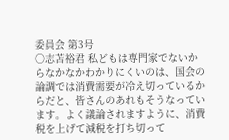委員会 第3号
○志苫裕君 私どもは専門家でないからなかなかわかりにくいのは、国会の論調では消費需要が冷え切っているからだと、皆さんのあれもそうなっています。よく議論されますように、消費税を上げて減税を打ち切って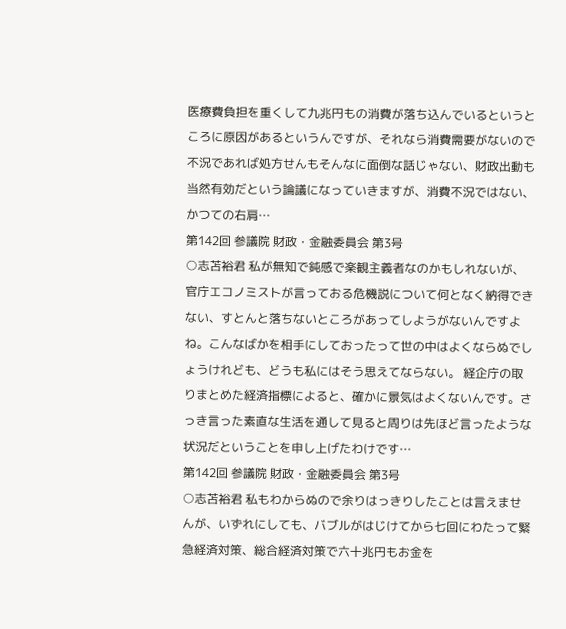医療費負担を重くして九兆円もの消費が落ち込んでいるというところに原因があるというんですが、それなら消費需要がないので不況であれば処方せんもそんなに面倒な話じゃない、財政出動も当然有効だという論議になっていきますが、消費不況ではない、かつての右肩…
第142回 参議院 財政・金融委員会 第3号
○志苫裕君 私が無知で鈍感で楽観主義者なのかもしれないが、官庁エコノミストが言っておる危機説について何となく納得できない、すとんと落ちないところがあってしようがないんですよね。こんなばかを相手にしておったって世の中はよくならぬでしょうけれども、どうも私にはそう思えてならない。 経企庁の取りまとめた経済指標によると、確かに景気はよくないんです。さっき言った素直な生活を通して見ると周りは先ほど言ったような状況だということを申し上げたわけです…
第142回 参議院 財政・金融委員会 第3号
○志苫裕君 私もわからぬので余りはっきりしたことは言えませんが、いずれにしても、バブルがはじけてから七回にわたって緊急経済対策、総合経済対策で六十兆円もお金を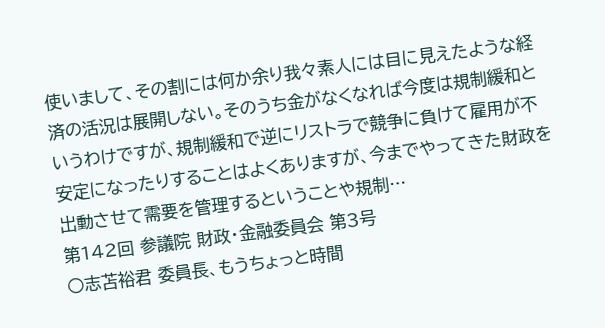使いまして、その割には何か余り我々素人には目に見えたような経済の活況は展開しない。そのうち金がなくなれば今度は規制緩和というわけですが、規制緩和で逆にリストラで競争に負けて雇用が不安定になったりすることはよくありますが、今までやってきた財政を出動させて需要を管理するということや規制…
第142回 参議院 財政・金融委員会 第3号
○志苫裕君 委員長、もうちょっと時間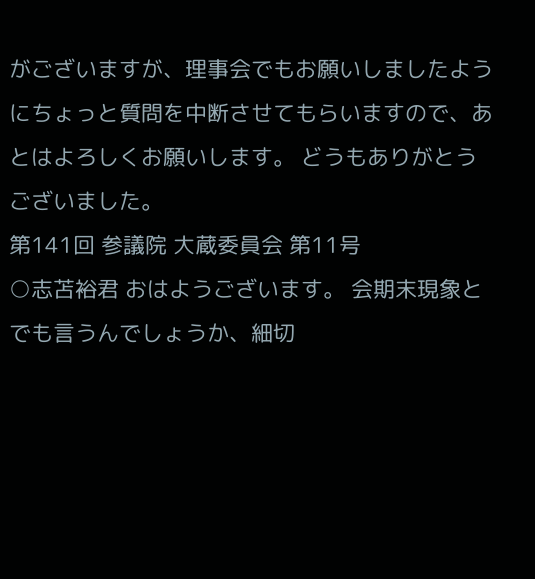がございますが、理事会でもお願いしましたようにちょっと質問を中断させてもらいますので、あとはよろしくお願いします。 どうもありがとうございました。
第141回 参議院 大蔵委員会 第11号
○志苫裕君 おはようございます。 会期末現象とでも言うんでしょうか、細切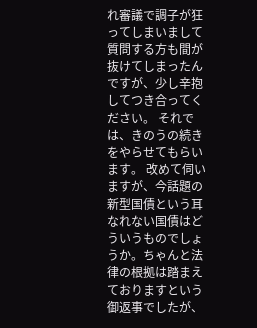れ審議で調子が狂ってしまいまして質問する方も間が抜けてしまったんですが、少し辛抱してつき合ってください。 それでは、きのうの続きをやらせてもらいます。 改めて伺いますが、今話題の新型国債という耳なれない国債はどういうものでしょうか。ちゃんと法律の根拠は踏まえておりますという御返事でしたが、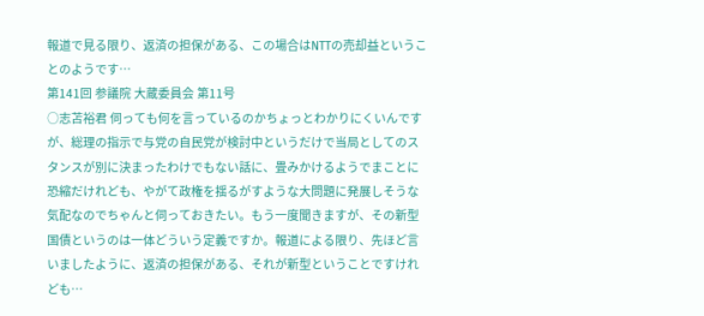報道で見る限り、返済の担保がある、この場合はNTTの売却益ということのようです…
第141回 参議院 大蔵委員会 第11号
○志苫裕君 伺っても何を言っているのかちょっとわかりにくいんですが、総理の指示で与党の自民党が検討中というだけで当局としてのスタンスが別に決まったわけでもない話に、畳みかけるようでまことに恐縮だけれども、やがて政権を揺るがすような大問題に発展しそうな気配なのでちゃんと伺っておきたい。もう一度聞きますが、その新型国債というのは一体どういう定義ですか。報道による限り、先ほど言いましたように、返済の担保がある、それが新型ということですけれども…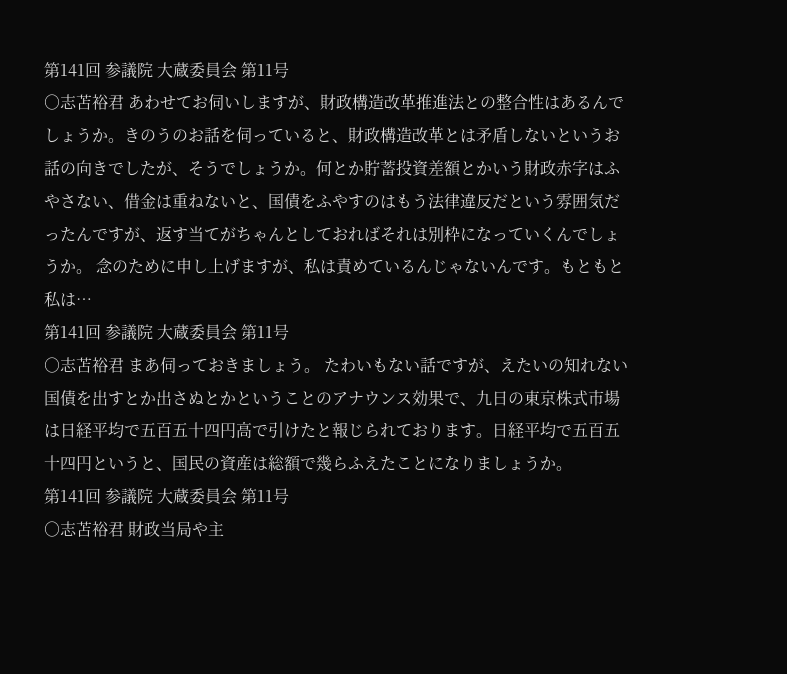第141回 参議院 大蔵委員会 第11号
○志苫裕君 あわせてお伺いしますが、財政構造改革推進法との整合性はあるんでしょうか。きのうのお話を伺っていると、財政構造改革とは矛盾しないというお話の向きでしたが、そうでしょうか。何とか貯蓄投資差額とかいう財政赤字はふやさない、借金は重ねないと、国債をふやすのはもう法律違反だという雰囲気だったんですが、返す当てがちゃんとしておればそれは別枠になっていくんでしょうか。 念のために申し上げますが、私は責めているんじゃないんです。もともと私は…
第141回 参議院 大蔵委員会 第11号
○志苫裕君 まあ伺っておきましょう。 たわいもない話ですが、えたいの知れない国債を出すとか出さぬとかということのアナウンス効果で、九日の東京株式市場は日経平均で五百五十四円高で引けたと報じられております。日経平均で五百五十四円というと、国民の資産は総額で幾らふえたことになりましょうか。
第141回 参議院 大蔵委員会 第11号
○志苫裕君 財政当局や主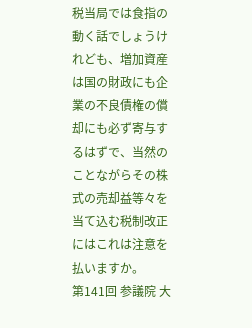税当局では食指の動く話でしょうけれども、増加資産は国の財政にも企業の不良債権の償却にも必ず寄与するはずで、当然のことながらその株式の売却益等々を当て込む税制改正にはこれは注意を払いますか。
第141回 参議院 大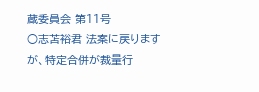蔵委員会 第11号
○志苫裕君 法案に戻りますが、特定合併が裁量行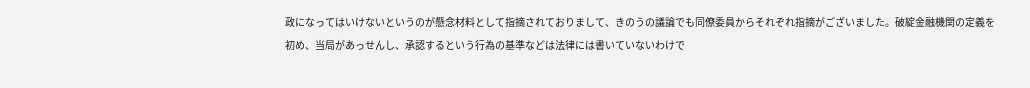政になってはいけないというのが懸念材料として指摘されておりまして、きのうの議論でも同僚委員からそれぞれ指摘がございました。破綻金融機関の定義を初め、当局があっせんし、承認するという行為の基準などは法律には書いていないわけで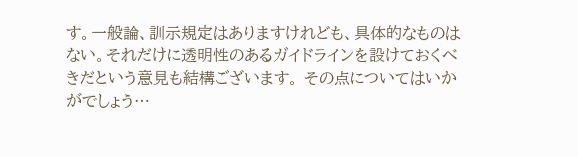す。一般論、訓示規定はありますけれども、具体的なものはない。それだけに透明性のあるガイドラインを設けておくべきだという意見も結構ございます。 その点についてはいかがでしょう…